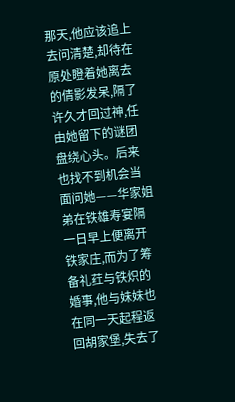那天,他应该追上去问清楚,却待在原处瞪着她离去的倩影发呆,隔了许久才回过神,任由她留下的谜团盘绕心头。后来也找不到机会当面问她——华家姐弟在铁雄寿宴隔一日早上便离开铁家庄,而为了筹备礼荭与铁炽的婚事,他与妹妹也在同一天起程返回胡家堡,失去了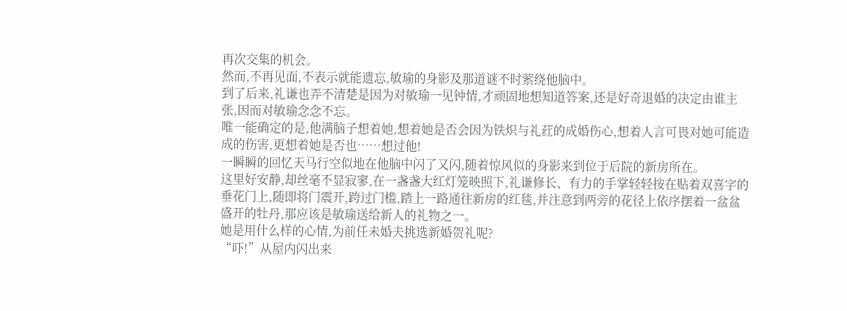再次交集的机会。
然而,不再见面,不表示就能遗忘,敏瑜的身影及那道谜不时萦绕他脑中。
到了后来,礼谦也弄不清楚是因为对敏瑜一见钟情,才顽固地想知道答案,还是好奇退婚的决定由谁主张,因而对敏瑜念念不忘。
唯一能确定的是,他满脑子想着她,想着她是否会因为铁炽与礼荭的成婚伤心,想着人言可畏对她可能造成的伤害,更想着她是否也……想过他!
一瞬瞬的回忆天马行空似地在他脑中闪了又闪,随着惊风似的身影来到位于后院的新房所在。
这里好安静,却丝毫不显寂寥,在一盏盏大红灯笼映照下,礼谦修长、有力的手掌轻轻按在贴着双喜字的垂花门上,随即将门震开,跨过门槛,踏上一路通往新房的红毯,并注意到两旁的花径上依序摆着一盆盆盛开的牡丹,那应该是敏瑜送给新人的礼物之一。
她是用什么样的心情,为前任未婚夫挑选新婚贺礼呢?
“吓!”从屋内闪出来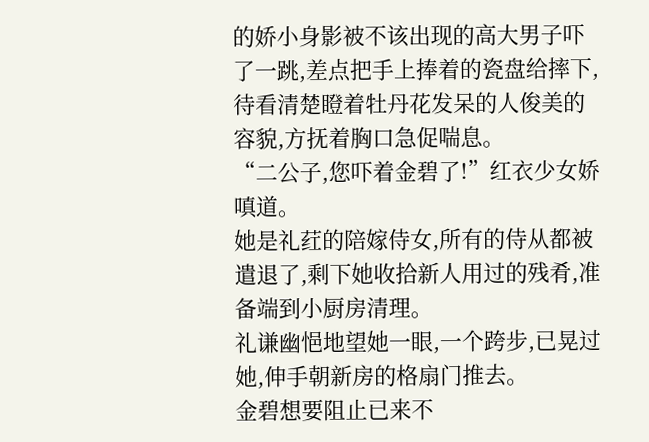的娇小身影被不该出现的高大男子吓了一跳,差点把手上捧着的瓷盘给摔下,待看清楚瞪着牡丹花发呆的人俊美的容貌,方抚着胸口急促喘息。
“二公子,您吓着金碧了!”红衣少女娇嗔道。
她是礼荭的陪嫁侍女,所有的侍从都被遣退了,剩下她收拾新人用过的残肴,准备端到小厨房清理。
礼谦幽悒地望她一眼,一个跨步,已晃过她,伸手朝新房的格扇门推去。
金碧想要阻止已来不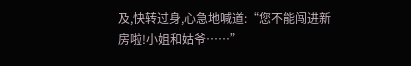及,快转过身,心急地喊道:“您不能闯进新房啦!小姐和姑爷……”